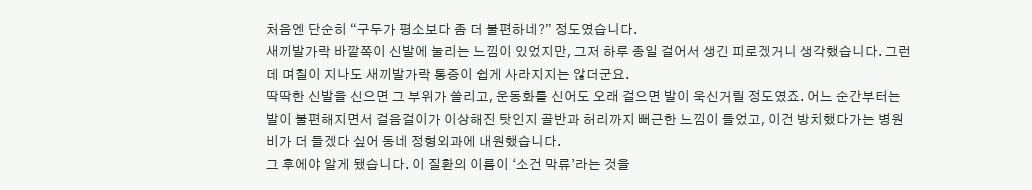처음엔 단순히 “구두가 평소보다 좀 더 불편하네?” 정도였습니다.
새끼발가락 바깥쪽이 신발에 눌리는 느낌이 있었지만, 그저 하루 종일 걸어서 생긴 피로겠거니 생각했습니다. 그런데 며칠이 지나도 새끼발가락 통증이 쉽게 사라지지는 않더군요.
딱딱한 신발을 신으면 그 부위가 쓸리고, 운동화를 신어도 오래 걸으면 발이 욱신거릴 정도였죠. 어느 순간부터는 발이 불편해지면서 걸음걸이가 이상해진 탓인지 골반과 허리까지 뻐근한 느낌이 들었고, 이건 방치했다가는 병원비가 더 들겠다 싶어 동네 정형외과에 내원했습니다.
그 후에야 알게 됐습니다. 이 질환의 이름이 ‘소건 막류’라는 것을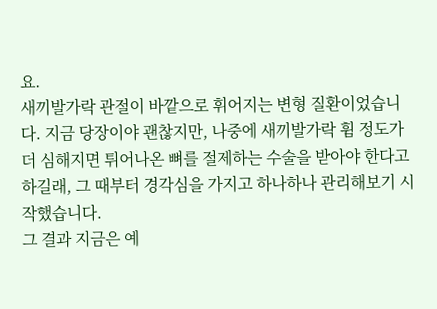요.
새끼발가락 관절이 바깥으로 휘어지는 변형 질환이었습니다. 지금 당장이야 괜찮지만, 나중에 새끼발가락 휨 정도가 더 심해지면 튀어나온 뼈를 절제하는 수술을 받아야 한다고 하길래, 그 때부터 경각심을 가지고 하나하나 관리해보기 시작했습니다.
그 결과 지금은 예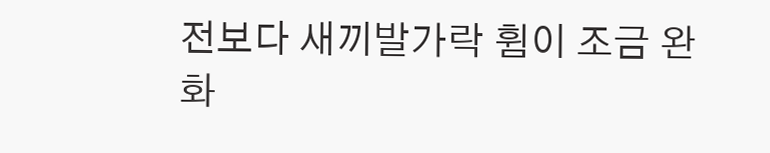전보다 새끼발가락 휨이 조금 완화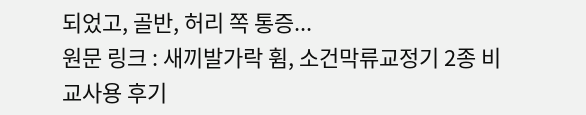되었고, 골반, 허리 쪽 통증...
원문 링크 : 새끼발가락 휨, 소건막류교정기 2종 비교사용 후기